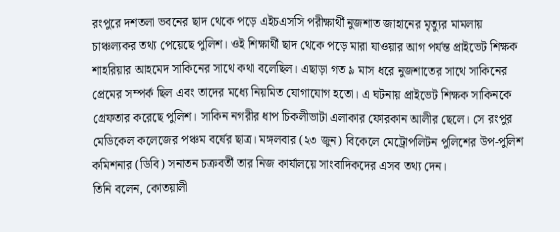রংপুরে দশতলা ভবনের ছাদ থেকে পড়ে এইচএসসি পরীক্ষার্থী নুজশাত জাহানের মৃত্যুর মামলায় চাঞ্চল্যকর তথ্য পেয়েছে পুলিশ। ওই শিক্ষার্থী ছাদ থেকে পড়ে মারা যাওয়ার আগ পর্যন্ত প্রাইভেট শিক্ষক শাহরিয়ার আহমেদ সাকিনের সাথে কথা বলেছিল। এছাড়া গত ৯ মাস ধরে নুজশাতের সাথে সাকিনের প্রেমের সম্পর্ক ছিল এবং তাদের মধ্যে নিয়মিত যোগাযোগ হতো। এ ঘটনায় প্রাইভেট শিক্ষক সাকিনকে গ্রেফতার করেছে পুলিশ। সাকিন নগরীর ধাপ চিকলীভাটা এলাকার ফোরকান আলীর ছেলে। সে রংপুর মেডিকেল কলেজের পঞ্চম বর্ষের ছাত্র। মঙ্গলবার (২৩ জুন) বিকেলে মেট্রোপলিটন পুলিশের উপ-পুলিশ কমিশনার (ডিবি) সনাতন চক্রবর্তী তার নিজ কার্যালয়ে সাংবাদিকদের এসব তথ্য দেন।
তিনি বলেন, কোতয়ালী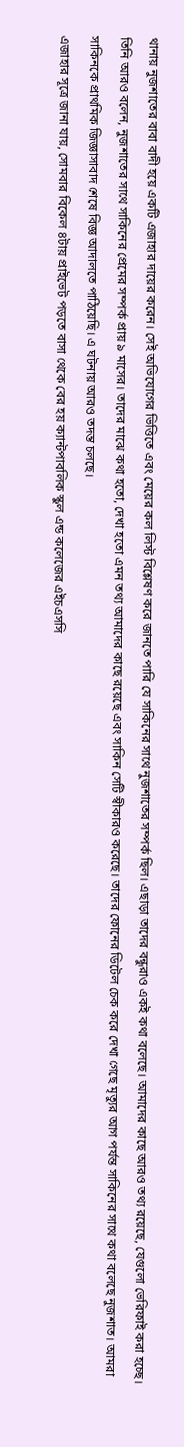থানায় নুজশাতের বাবা বাদী হয়ে একটি এজাহার দায়ের করেন। সেই অভিযোগের ভিত্তিতে এবং মেয়ের কল লিস্ট বিশ্লেষণ করে জানতে পারি যে সাকিনের সাথে নুজশাতের সম্পর্ক ছিল। এছাড়া তাদের বন্ধুরাও একই কথা বলেছে। আমাদের কাছে আরও তথ্য রয়েছে, যেগুলো ভেরিফাই করা হচ্ছে।
তিনি আরও বলেন, নুজশাতের সাথে সাকিনের প্রেমের সম্পর্ক প্রায় ৯ মাসের। তাদের মাঝে কথা হতো, দেখা হতো এমন তথ্য আমাদের কাছে রয়েছে এবং সাকিন সেটি স্বীকারও করেছে। তাদের ফোনের ডিটেল চেক করে দেখা গেছে মৃত্যুর আগ পর্যন্ত সাকিনের সাথে কথা বলেছে নুজশাত। আমরা সাকিনকে প্রাথমিক জিজ্ঞাসাবাদ শেষে বিজ্ঞ আদালতে পাঠিয়েছি। এ ঘটনায় আরও তদন্ত চলছে।
এজাহার সূত্রে জানা যায়, সোমবার বিকেল ৪টায় প্রাইভেট পড়তে বাসা থেকে বের হয় ক্যান্টপাবলিক স্কুল এন্ড কলেজের এইচএসসি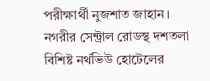পরীক্ষার্থী নুজশাত জাহান। নগরীর সেন্ট্রাল রোডস্থ দশতলা বিশিষ্ট নর্থভিউ হোটেলের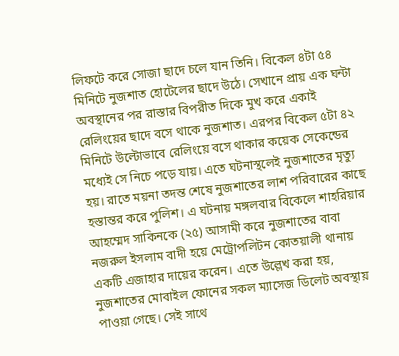লিফটে করে সোজা ছাদে চলে যান তিনি। বিকেল ৪টা ৫৪ মিনিটে নুজশাত হোটেলের ছাদে উঠে। সেখানে প্রায় এক ঘন্টা অবস্থানের পর রাস্তার বিপরীত দিকে মুখ করে একাই রেলিংয়ের ছাদে বসে থাকে নুজশাত। এরপর বিকেল ৫টা ৪২ মিনিটে উল্টোভাবে রেলিংয়ে বসে থাকার কয়েক সেকেন্ডের মধ্যেই সে নিচে পড়ে যায়। এতে ঘটনাস্থলেই নুজশাতের মৃত্যু হয়। রাতে ময়না তদন্ত শেষে নুজশাতের লাশ পরিবারের কাছে হস্তান্তর করে পুলিশ। এ ঘটনায় মঙ্গলবার বিকেলে শাহরিয়ার আহম্মেদ সাকিনকে (২৫) আসামী করে নুজশাতের বাবা নজরুল ইসলাম বাদী হয়ে মেট্রোপলিটন কোতয়ালী থানায় একটি এজাহার দায়ের করেন। এতে উল্লেখ করা হয়, নুজশাতের মোবাইল ফোনের সকল ম্যাসেজ ডিলেট অবস্থায় পাওয়া গেছে। সেই সাথে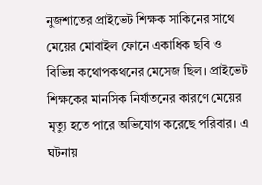নুজশাতের প্রাইভেট শিক্ষক সাকিনের সাথে মেয়ের মোবাইল ফোনে একাধিক ছবি ও বিভিন্ন কথোপকথনের মেসেজ ছিল। প্রাইভেট শিক্ষকের মানসিক নির্যাতনের কারণে মেয়ের মৃত্যু হতে পারে অভিযোগ করেছে পরিবার। এ ঘটনায়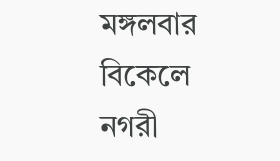মঙ্গলবার বিকেলে নগরী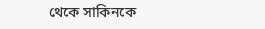থেকে সাকিনকে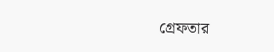গ্রেফতার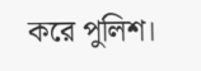করে পুলিশ।